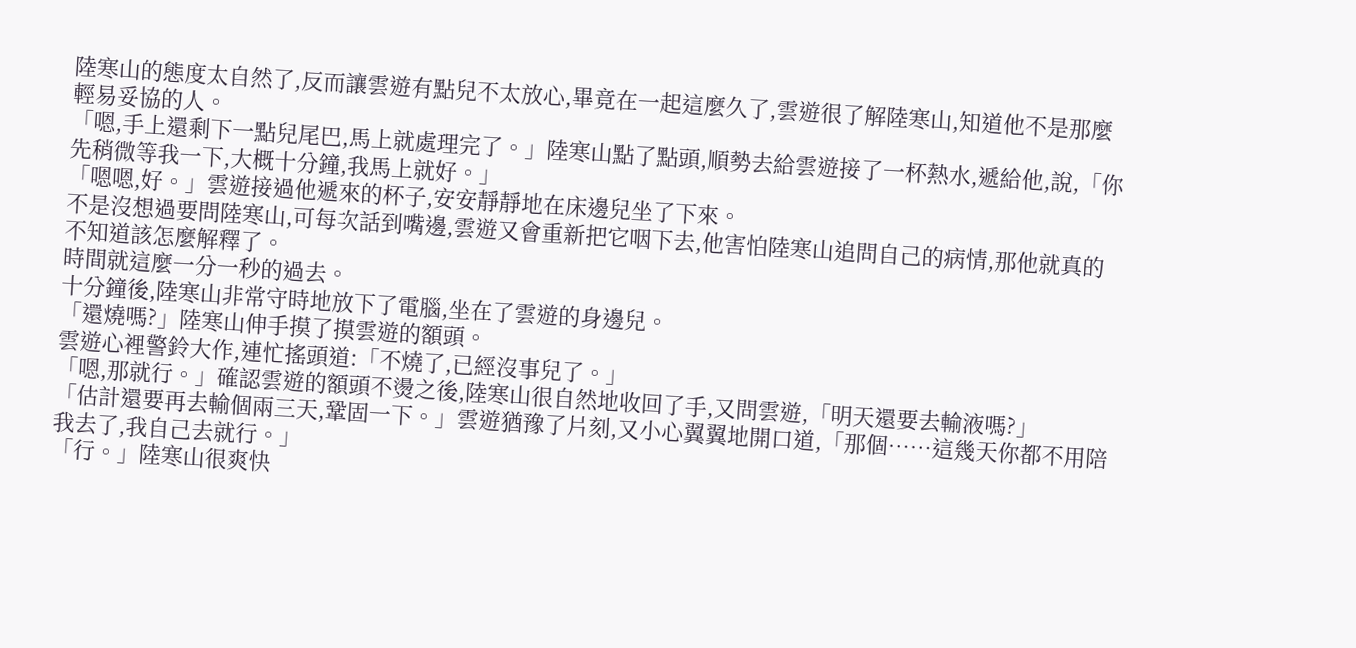陸寒山的態度太自然了,反而讓雲遊有點兒不太放心,畢竟在一起這麼久了,雲遊很了解陸寒山,知道他不是那麼輕易妥協的人。
「嗯,手上還剩下一點兒尾巴,馬上就處理完了。」陸寒山點了點頭,順勢去給雲遊接了一杯熱水,遞給他,說,「你先稍微等我一下,大概十分鐘,我馬上就好。」
「嗯嗯,好。」雲遊接過他遞來的杯子,安安靜靜地在床邊兒坐了下來。
不是沒想過要問陸寒山,可每次話到嘴邊,雲遊又會重新把它咽下去,他害怕陸寒山追問自己的病情,那他就真的不知道該怎麼解釋了。
時間就這麼一分一秒的過去。
十分鐘後,陸寒山非常守時地放下了電腦,坐在了雲遊的身邊兒。
「還燒嗎?」陸寒山伸手摸了摸雲遊的額頭。
雲遊心裡警鈴大作,連忙搖頭道:「不燒了,已經沒事兒了。」
「嗯,那就行。」確認雲遊的額頭不燙之後,陸寒山很自然地收回了手,又問雲遊,「明天還要去輸液嗎?」
「估計還要再去輸個兩三天,鞏固一下。」雲遊猶豫了片刻,又小心翼翼地開口道,「那個……這幾天你都不用陪我去了,我自己去就行。」
「行。」陸寒山很爽快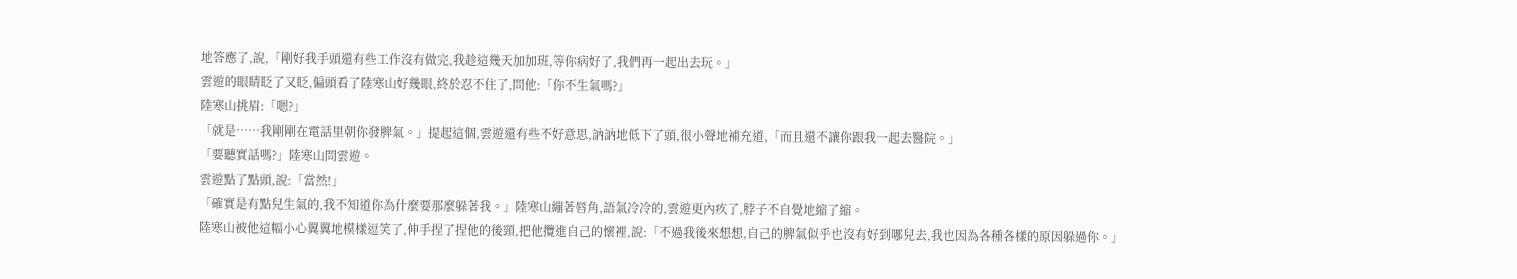地答應了,說,「剛好我手頭還有些工作沒有做完,我趁這幾天加加班,等你病好了,我們再一起出去玩。」
雲遊的眼睛眨了又眨,偏頭看了陸寒山好幾眼,終於忍不住了,問他:「你不生氣嗎?」
陸寒山挑眉:「嗯?」
「就是……我剛剛在電話里朝你發脾氣。」提起這個,雲遊還有些不好意思,訥訥地低下了頭,很小聲地補充道,「而且還不讓你跟我一起去醫院。」
「要聽實話嗎?」陸寒山問雲遊。
雲遊點了點頭,說:「當然!」
「確實是有點兒生氣的,我不知道你為什麼要那麼躲著我。」陸寒山繃著唇角,語氣冷冷的,雲遊更內疚了,脖子不自覺地縮了縮。
陸寒山被他這幅小心翼翼地模樣逗笑了,伸手捏了捏他的後頸,把他攬進自己的懷裡,說:「不過我後來想想,自己的脾氣似乎也沒有好到哪兒去,我也因為各種各樣的原因躲過你。」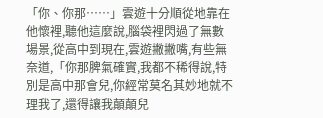「你、你那……」雲遊十分順從地靠在他懷裡,聽他這麼說,腦袋裡閃過了無數場景,從高中到現在,雲遊撇撇嘴,有些無奈道,「你那脾氣確實,我都不稀得說,特別是高中那會兒,你經常莫名其妙地就不理我了,還得讓我顛顛兒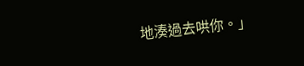地湊過去哄你。」